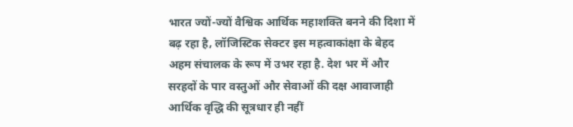भारत ज्यों-ज्यों वैश्विक आर्थिक महाशक्ति बनने की दिशा में बढ़ रहा है, लॉजिस्टिक सेक्टर इस महत्वाकांक्षा के बेहद अहम संचालक के रूप में उभर रहा है. देश भर में और सरहदों के पार वस्तुओं और सेवाओं की दक्ष आवाजाही आर्थिक वृद्धि की सूत्रधार ही नहीं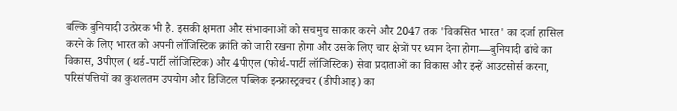बल्कि बुनियादी उत्प्रेरक भी है. इसकी क्षमता और संभावनाओं को सचमुच साकार करने और 2047 तक 'विकसित भारत' का दर्जा हासिल करने के लिए भारत को अपनी लॉजिस्टिक क्रांति को जारी रखना होगा और उसके लिए चार क्षेत्रों पर ध्यान देना होगा—बुनियादी ढांचे का विकास, 3पीएल (थर्ड-पार्टी लॉजिस्टिक) और 4पीएल (फोर्थ-पार्टी लॉजिस्टिक) सेवा प्रदाताओं का विकास और इन्हें आउटसोर्स करना, परिसंपत्तियों का कुशलतम उपयोग और डिजिटल पब्लिक इन्फ्रास्ट्रक्चर (डीपीआइ) का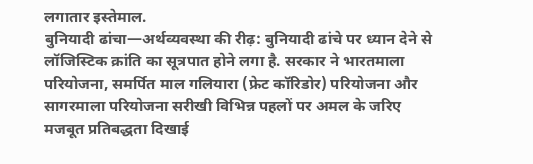लगातार इस्तेमाल.
बुनियादी ढांचा—अर्थव्यवस्था की रीढ़: बुनियादी ढांचे पर ध्यान देने से लॉजिस्टिक क्रांति का सूत्रपात होने लगा है. सरकार ने भारतमाला परियोजना, समर्पित माल गलियारा (फ्रेट कॉरिडोर) परियोजना और सागरमाला परियोजना सरीखी विभिन्न पहलों पर अमल के जरिए मजबूत प्रतिबद्धता दिखाई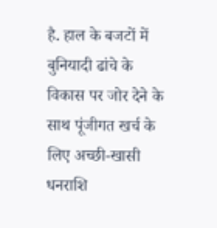है. हाल के बजटों में बुनियादी ढांचे के विकास पर जोर देने के साथ पूंजीगत खर्च के लिए अच्छी-खासी धनराशि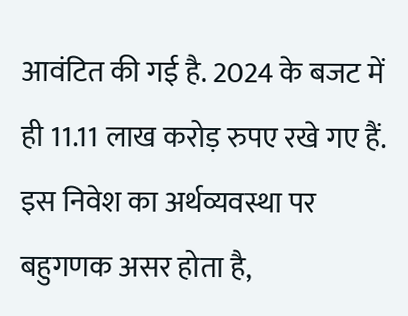आवंटित की गई है. 2024 के बजट में ही 11.11 लाख करोड़ रुपए रखे गए हैं. इस निवेश का अर्थव्यवस्था पर बहुगणक असर होता है,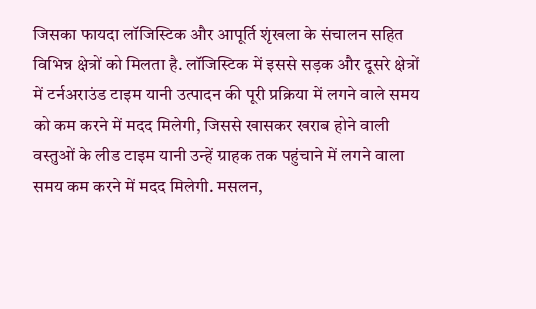जिसका फायदा लॉजिस्टिक और आपूर्ति शृंखला के संचालन सहित विभिन्न क्षेत्रों को मिलता है. लॉजिस्टिक में इससे सड़क और दूसरे क्षेत्रों में टर्नअराउंड टाइम यानी उत्पादन की पूरी प्रक्रिया में लगने वाले समय को कम करने में मदद मिलेगी, जिससे खासकर खराब होने वाली वस्तुओं के लीड टाइम यानी उन्हें ग्राहक तक पहुंचाने में लगने वाला समय कम करने में मदद मिलेगी. मसलन,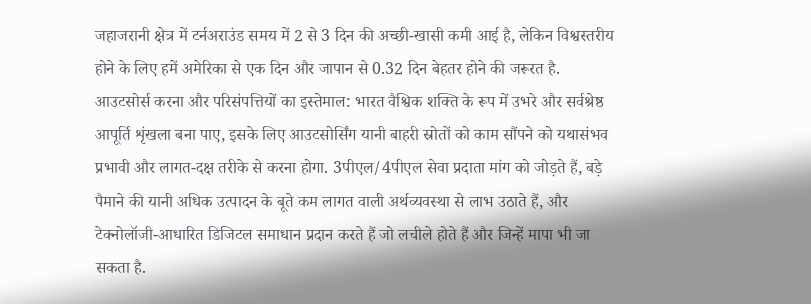जहाजरानी क्षेत्र में टर्नअराउंड समय में 2 से 3 दिन की अच्छी-खासी कमी आई है, लेकिन विश्वस्तरीय होने के लिए हमें अमेरिका से एक दिन और जापान से 0.32 दिन बेहतर होने की जरूरत है.
आउटसोर्स करना और परिसंपत्तियों का इस्तेमाल: भारत वैश्विक शक्ति के रूप में उभरे और सर्वश्रेष्ठ आपूर्ति शृंखला बना पाए, इसके लिए आउटसोर्सिंग यानी बाहरी स्रोतों को काम सौंपने को यथासंभव प्रभावी और लागत-दक्ष तरीके से करना होगा. 3पीएल/4पीएल सेवा प्रदाता मांग को जोड़ते हैं, बड़े पैमाने की यानी अधिक उत्पादन के बूते कम लागत वाली अर्थव्यवस्था से लाभ उठाते हैं, और टेक्नोलॉजी-आधारित डिजिटल समाधान प्रदान करते हैं जो लचीले होते हैं और जिन्हें मापा भी जा सकता है.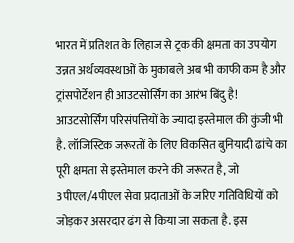भारत में प्रतिशत के लिहाज से ट्रक की क्षमता का उपयोग उन्नत अर्थव्यवस्थाओं के मुकाबले अब भी काफी कम है और ट्रांसपोर्टेशन ही आउटसोर्सिंग का आरंभ बिंदु है!
आउटसोर्सिंग परिसंपत्तियों के ज्यादा इस्तेमाल की कुंजी भी है. लॉजिस्टिक जरूरतों के लिए विकसित बुनियादी ढांचे का पूरी क्षमता से इस्तेमाल करने की जरूरत है, जो 3पीएल/4पीएल सेवा प्रदाताओं के जरिए गतिविधियों को जोड़कर असरदार ढंग से किया जा सकता है. इस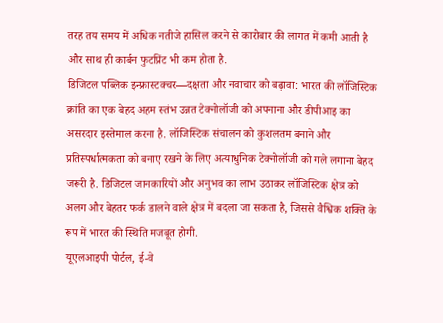तरह तय समय में अधिक नतीजे हासिल करने से कारोबार की लागत में कमी आती है और साथ ही कार्बन फुटप्रिंट भी कम होता है.
डिजिटल पब्लिक इन्फ्रास्टक्चर—दक्षता और नवाचार को बढ़ावा: भारत की लॉजिस्टिक क्रांति का एक बेहद अहम स्तंभ उन्नत टेक्नोलॉजी को अपनाना और डीपीआइ का असरदार इस्तेमाल करना है. लॉजिस्टिक संचालन को कुशलतम बनाने और प्रतिस्पर्धात्मकता को बनाए रखने के लिए अत्याधुनिक टेक्नोलॉजी को गले लगाना बेहद जरूरी है. डिजिटल जानकारियों और अनुभव का लाभ उठाकर लॉजिस्टिक क्षेत्र को अलग और बेहतर फर्क डालने वाले क्षेत्र में बदला जा सकता है, जिससे वैश्विक शक्ति के रूप में भारत की स्थिति मजबूत होगी.
यूएलआइपी पोर्टल, ई-वे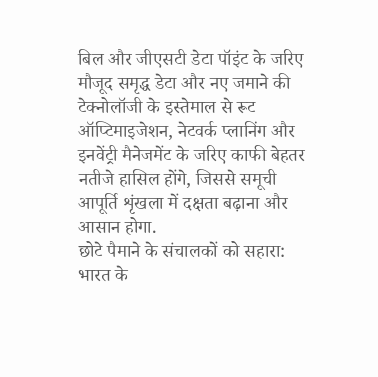बिल और जीएसटी डेटा पॉइंट के जरिए मौजूद समृद्ध डेटा और नए जमाने की टेक्नोलॉजी के इस्तेमाल से रूट ऑप्टिमाइजेशन, नेटवर्क प्लानिंग और इनवेंट्री मैनेजमेंट के जरिए काफी बेहतर नतीजे हासिल होंगे, जिससे समूची आपूर्ति शृंखला में दक्षता बढ़ाना और आसान होगा.
छोटे पैमाने के संचालकों को सहारा: भारत के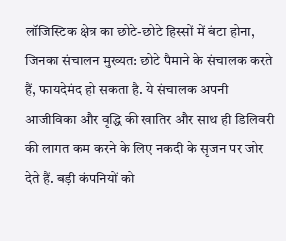लॉजिस्टिक क्षेत्र का छोटे-छोटे हिस्सों में बंटा होना, जिनका संचालन मुख्यत: छोटे पैमाने के संचालक करते हैं, फायदेमंद हो सकता है. ये संचालक अपनी आजीविका और वृद्धि की खातिर और साथ ही डिलिवरी की लागत कम करने के लिए नकदी के सृजन पर जोर देते हैं. बड़ी कंपनियों को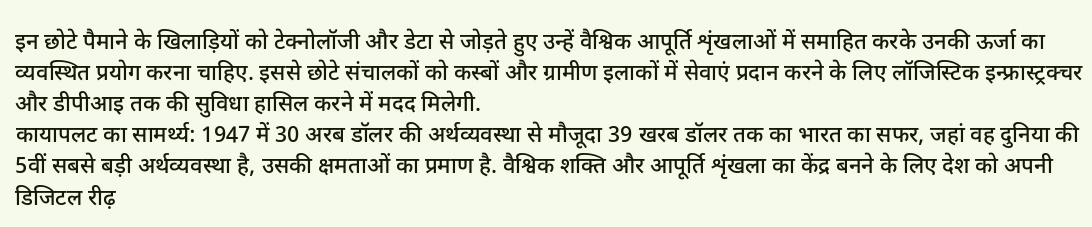इन छोटे पैमाने के खिलाड़ियों को टेक्नोलॉजी और डेटा से जोड़ते हुए उन्हें वैश्विक आपूर्ति शृंखलाओं में समाहित करके उनकी ऊर्जा का व्यवस्थित प्रयोग करना चाहिए. इससे छोटे संचालकों को कस्बों और ग्रामीण इलाकों में सेवाएं प्रदान करने के लिए लॉजिस्टिक इन्फ्रास्ट्रक्चर और डीपीआइ तक की सुविधा हासिल करने में मदद मिलेगी.
कायापलट का सामर्थ्य: 1947 में 30 अरब डॉलर की अर्थव्यवस्था से मौजूदा 39 खरब डॉलर तक का भारत का सफर, जहां वह दुनिया की 5वीं सबसे बड़ी अर्थव्यवस्था है, उसकी क्षमताओं का प्रमाण है. वैश्विक शक्ति और आपूर्ति शृंखला का केंद्र बनने के लिए देश को अपनी डिजिटल रीढ़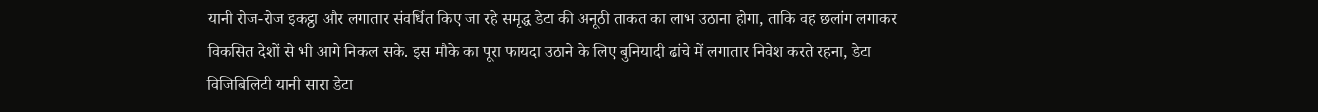यानी रोज-रोज इकट्ठा और लगातार संवर्धित किए जा रहे समृद्ध डेटा की अनूठी ताकत का लाभ उठाना होगा, ताकि वह छलांग लगाकर विकसित देशों से भी आगे निकल सके. इस मौके का पूरा फायदा उठाने के लिए बुनियादी ढांचे में लगातार निवेश करते रहना, डेटा विजिबिलिटी यानी सारा डेटा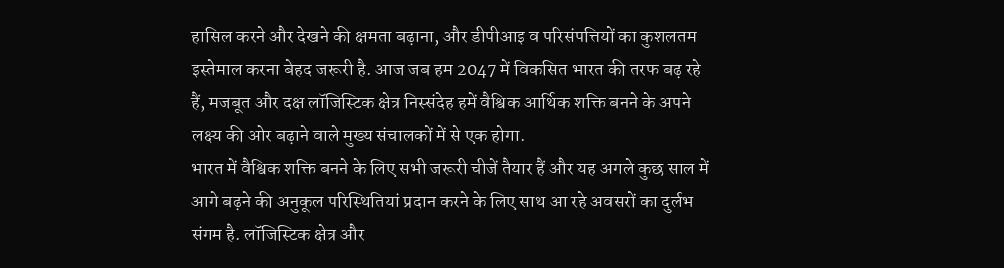हासिल करने और देखने की क्षमता बढ़ाना, और डीपीआइ व परिसंपत्तियों का कुशलतम इस्तेमाल करना बेहद जरूरी है. आज जब हम 2047 में विकसित भारत की तरफ बढ़ रहे हैं, मजबूत और दक्ष लॉजिस्टिक क्षेत्र निस्संदेह हमें वैश्विक आर्थिक शक्ति बनने के अपने लक्ष्य की ओर बढ़ाने वाले मुख्य संचालकों में से एक होगा.
भारत में वैश्विक शक्ति बनने के लिए सभी जरूरी चीजें तैयार हैं और यह अगले कुछ साल में आगे बढ़ने की अनुकूल परिस्थितियां प्रदान करने के लिए साथ आ रहे अवसरों का दुर्लभ संगम है. लॉजिस्टिक क्षेत्र और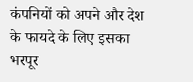कंपनियों को अपने और देश के फायदे के लिए इसका भरपूर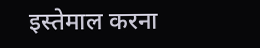इस्तेमाल करना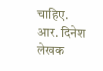चाहिए.
आर. दिनेश
लेखक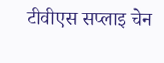टीवीएस सप्लाइ चेन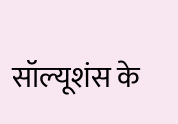सॉल्यूशंस के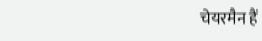चेयरमैन हैं